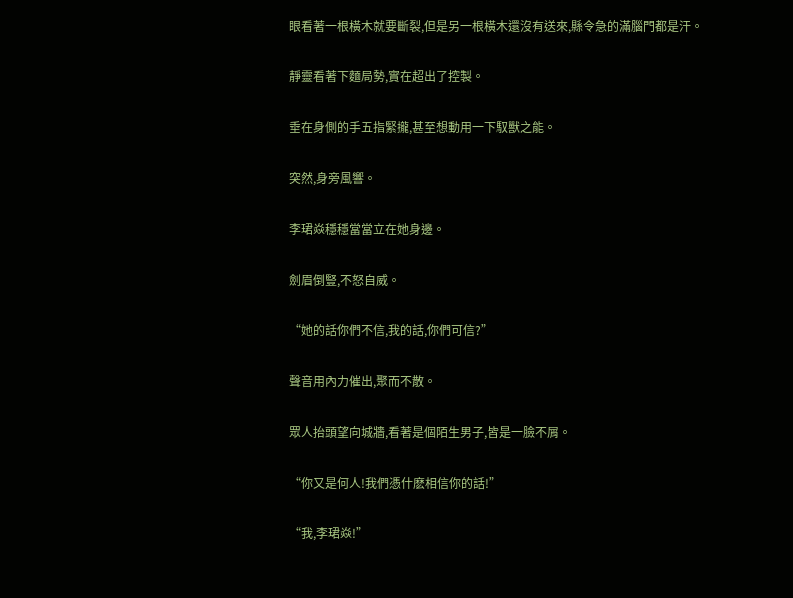眼看著一根橫木就要斷裂,但是另一根橫木還沒有送來,縣令急的滿腦門都是汗。

靜靈看著下麵局勢,實在超出了控製。

垂在身側的手五指緊攏,甚至想動用一下馭獸之能。

突然,身旁風響。

李珺焱穩穩當當立在她身邊。

劍眉倒豎,不怒自威。

“她的話你們不信,我的話,你們可信?”

聲音用內力催出,聚而不散。

眾人抬頭望向城牆,看著是個陌生男子,皆是一臉不屑。

“你又是何人!我們憑什麽相信你的話!”

“我,李珺焱!”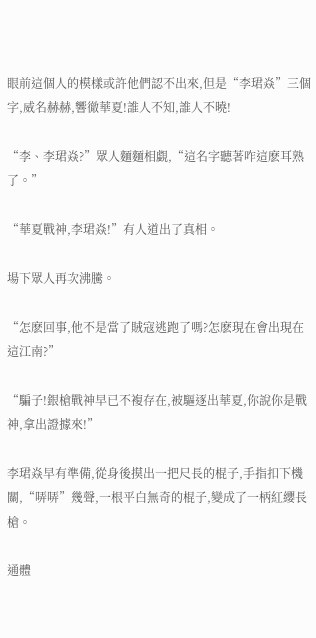眼前這個人的模樣或許他們認不出來,但是“李珺焱”三個字,威名赫赫,響徹華夏!誰人不知,誰人不曉!

“李、李珺焱?”眾人麵麵相覷,“這名字聽著咋這麽耳熟了。”

“華夏戰神,李珺焱!”有人道出了真相。

場下眾人再次沸騰。

“怎麽回事,他不是當了賊寇逃跑了嗎?怎麽現在會出現在這江南?”

“騙子!銀槍戰神早已不複存在,被驅逐出華夏,你說你是戰神,拿出證據來!”

李珺焱早有準備,從身後摸出一把尺長的棍子,手指扣下機關,“哢哢”幾聲,一根平白無奇的棍子,變成了一柄紅纓長槍。

通體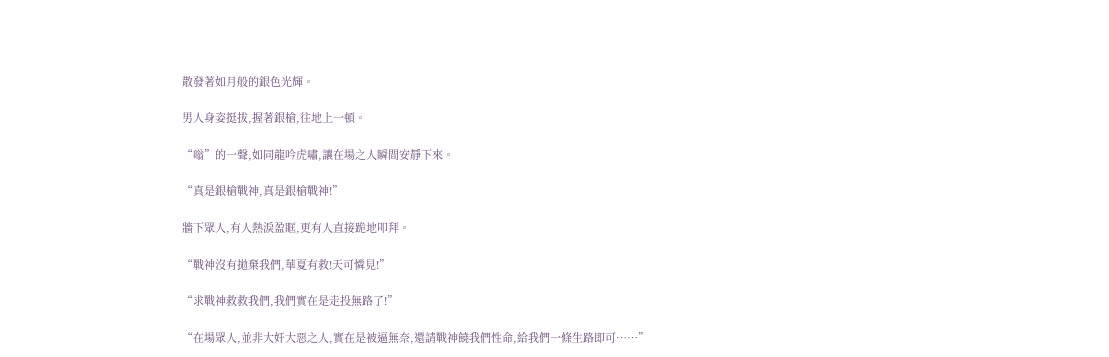散發著如月般的銀色光輝。

男人身姿挺拔,握著銀槍,往地上一頓。

“嗡”的一聲,如同龍吟虎嘯,讓在場之人瞬間安靜下來。

“真是銀槍戰神,真是銀槍戰神!”

牆下眾人,有人熱淚盈眶,更有人直接跪地叩拜。

“戰神沒有拋棄我們,華夏有救!天可憐見!”

“求戰神救救我們,我們實在是走投無路了!”

“在場眾人,並非大奸大惡之人,實在是被逼無奈,還請戰神饒我們性命,給我們一條生路即可……”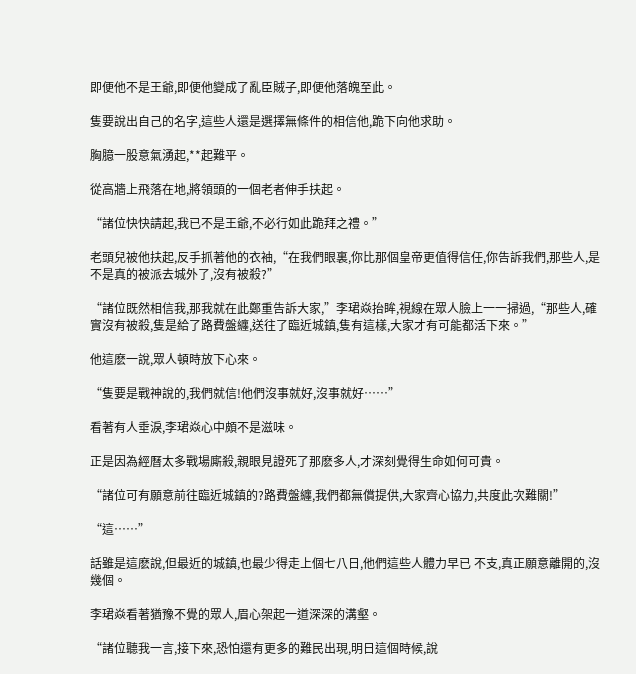即便他不是王爺,即便他變成了亂臣賊子,即便他落魄至此。

隻要說出自己的名字,這些人還是選擇無條件的相信他,跪下向他求助。

胸臆一股意氣湧起,**起難平。

從高牆上飛落在地,將領頭的一個老者伸手扶起。

“諸位快快請起,我已不是王爺,不必行如此跪拜之禮。”

老頭兒被他扶起,反手抓著他的衣袖,“在我們眼裏,你比那個皇帝更值得信任,你告訴我們,那些人,是不是真的被派去城外了,沒有被殺?”

“諸位既然相信我,那我就在此鄭重告訴大家,”李珺焱抬眸,視線在眾人臉上一一掃過,“那些人,確實沒有被殺,隻是給了路費盤纏,送往了臨近城鎮,隻有這樣,大家才有可能都活下來。”

他這麽一說,眾人頓時放下心來。

“隻要是戰神說的,我們就信!他們沒事就好,沒事就好……”

看著有人垂淚,李珺焱心中頗不是滋味。

正是因為經曆太多戰場廝殺,親眼見證死了那麽多人,才深刻覺得生命如何可貴。

“諸位可有願意前往臨近城鎮的?路費盤纏,我們都無償提供,大家齊心協力,共度此次難關!”

“這……”

話雖是這麽說,但最近的城鎮,也最少得走上個七八日,他們這些人體力早已 不支,真正願意離開的,沒幾個。

李珺焱看著猶豫不覺的眾人,眉心架起一道深深的溝壑。

“諸位聽我一言,接下來,恐怕還有更多的難民出現,明日這個時候,說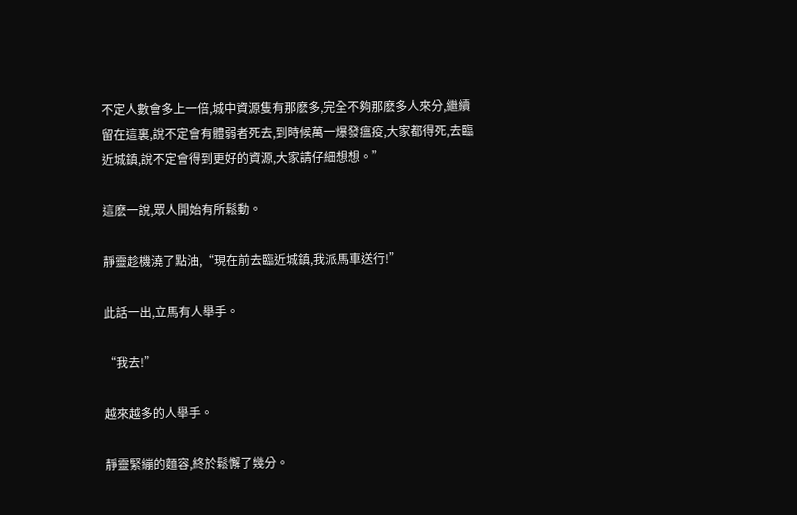不定人數會多上一倍,城中資源隻有那麽多,完全不夠那麽多人來分,繼續留在這裏,說不定會有體弱者死去,到時候萬一爆發瘟疫,大家都得死,去臨近城鎮,說不定會得到更好的資源,大家請仔細想想。”

這麽一說,眾人開始有所鬆動。

靜靈趁機澆了點油,“現在前去臨近城鎮,我派馬車送行!”

此話一出,立馬有人舉手。

“我去!”

越來越多的人舉手。

靜靈緊繃的麵容,終於鬆懈了幾分。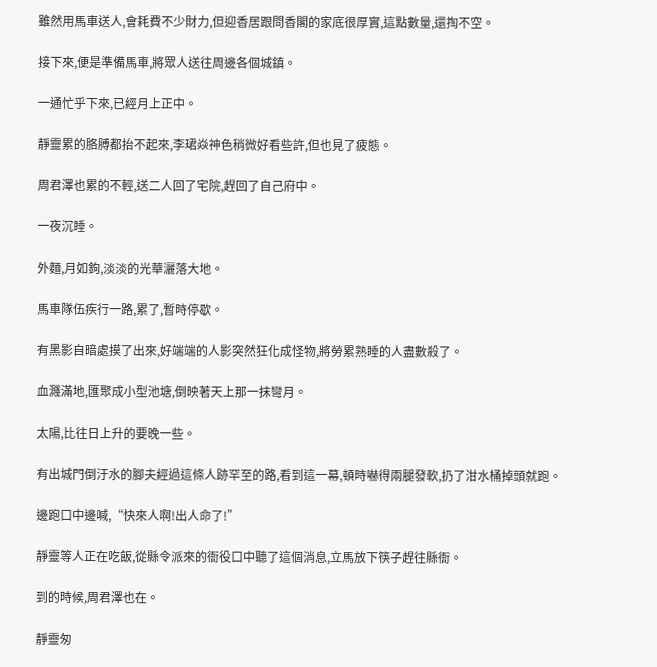雖然用馬車送人,會耗費不少財力,但迎香居跟問香閣的家底很厚實,這點數量,還掏不空。

接下來,便是準備馬車,將眾人送往周邊各個城鎮。

一通忙乎下來,已經月上正中。

靜靈累的胳膊都抬不起來,李珺焱神色稍微好看些許,但也見了疲態。

周君澤也累的不輕,送二人回了宅院,趕回了自己府中。

一夜沉睡。

外麵,月如鉤,淡淡的光華灑落大地。

馬車隊伍疾行一路,累了,暫時停歇。

有黑影自暗處摸了出來,好端端的人影突然狂化成怪物,將勞累熟睡的人盡數殺了。

血濺滿地,匯聚成小型池塘,倒映著天上那一抹彎月。

太陽,比往日上升的要晚一些。

有出城門倒汙水的腳夫經過這條人跡罕至的路,看到這一幕,頓時嚇得兩腿發軟,扔了泔水桶掉頭就跑。

邊跑口中邊喊,“快來人啊!出人命了!”

靜靈等人正在吃飯,從縣令派來的衙役口中聽了這個消息,立馬放下筷子趕往縣衙。

到的時候,周君澤也在。

靜靈匆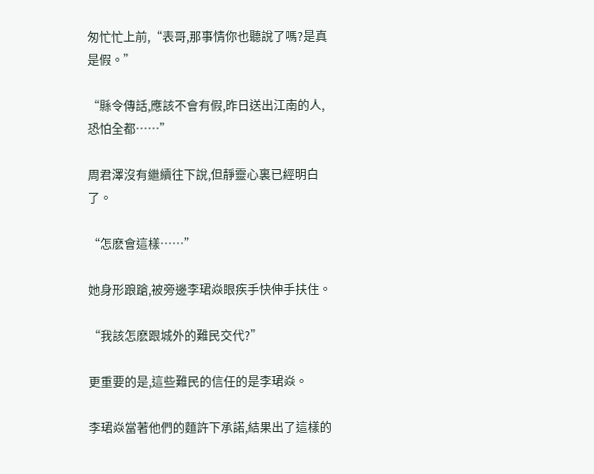匆忙忙上前,“表哥,那事情你也聽說了嗎?是真是假。”

“縣令傳話,應該不會有假,昨日送出江南的人,恐怕全都……”

周君澤沒有繼續往下說,但靜靈心裏已經明白了。

“怎麽會這樣……”

她身形踉蹌,被旁邊李珺焱眼疾手快伸手扶住。

“我該怎麽跟城外的難民交代?”

更重要的是,這些難民的信任的是李珺焱。

李珺焱當著他們的麵許下承諾,結果出了這樣的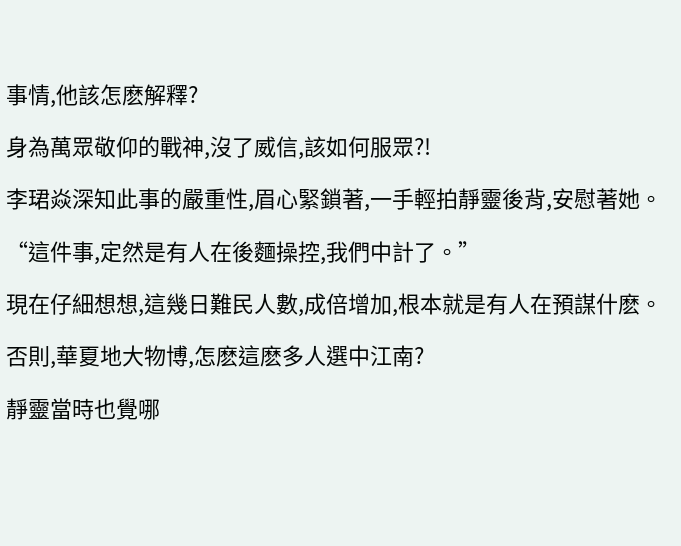事情,他該怎麽解釋?

身為萬眾敬仰的戰神,沒了威信,該如何服眾?!

李珺焱深知此事的嚴重性,眉心緊鎖著,一手輕拍靜靈後背,安慰著她。

“這件事,定然是有人在後麵操控,我們中計了。”

現在仔細想想,這幾日難民人數,成倍增加,根本就是有人在預謀什麽。

否則,華夏地大物博,怎麽這麽多人選中江南?

靜靈當時也覺哪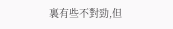裏有些不對勁,但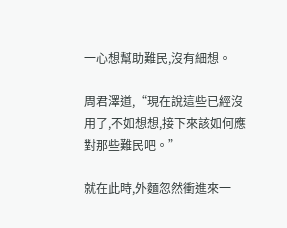一心想幫助難民,沒有細想。

周君澤道,“現在說這些已經沒用了,不如想想,接下來該如何應對那些難民吧。”

就在此時,外麵忽然衝進來一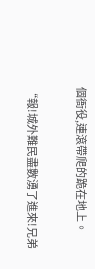個衙役,連滾帶爬的跪在地上。

“報!城外難民盡數湧了進來!兄弟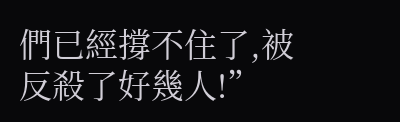們已經撐不住了,被反殺了好幾人!”